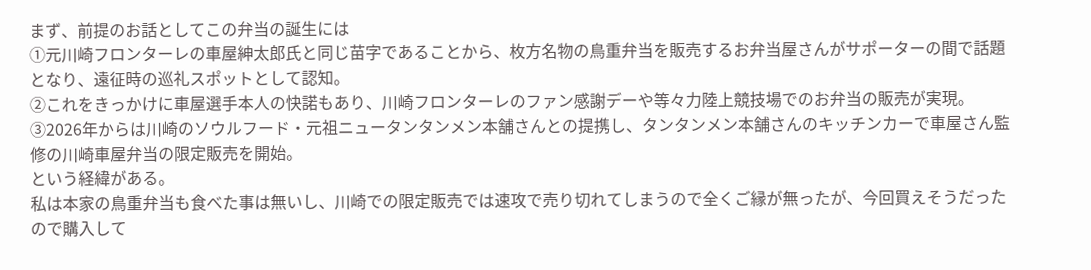まず、前提のお話としてこの弁当の誕生には
①元川崎フロンターレの車屋紳太郎氏と同じ苗字であることから、枚方名物の鳥重弁当を販売するお弁当屋さんがサポーターの間で話題となり、遠征時の巡礼スポットとして認知。
➁これをきっかけに車屋選手本人の快諾もあり、川崎フロンターレのファン感謝デーや等々力陸上競技場でのお弁当の販売が実現。
③2026年からは川崎のソウルフード・元祖ニュータンタンメン本舗さんとの提携し、タンタンメン本舗さんのキッチンカーで車屋さん監修の川崎車屋弁当の限定販売を開始。
という経緯がある。
私は本家の鳥重弁当も食べた事は無いし、川崎での限定販売では速攻で売り切れてしまうので全くご縁が無ったが、今回買えそうだったので購入して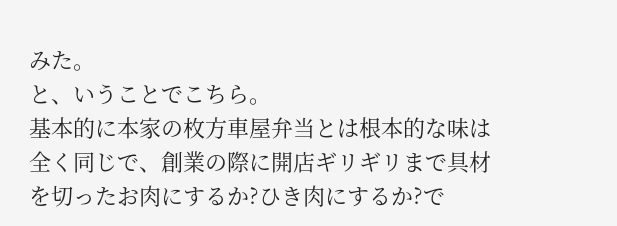みた。
と、いうことでこちら。
基本的に本家の枚方車屋弁当とは根本的な味は全く同じで、創業の際に開店ギリギリまで具材を切ったお肉にするか?ひき肉にするか?で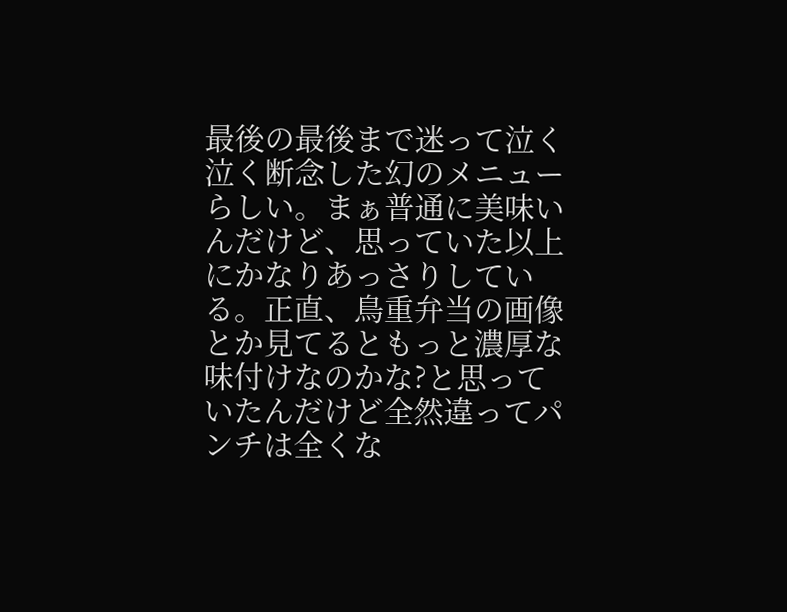最後の最後まで迷って泣く泣く断念した幻のメニューらしい。まぁ普通に美味いんだけど、思っていた以上にかなりあっさりしている。正直、鳥重弁当の画像とか見てるともっと濃厚な味付けなのかな?と思っていたんだけど全然違ってパンチは全くな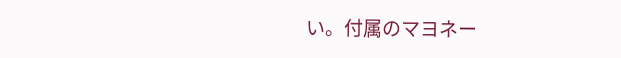い。付属のマヨネー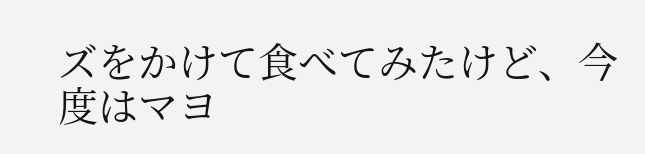ズをかけて食べてみたけど、今度はマヨ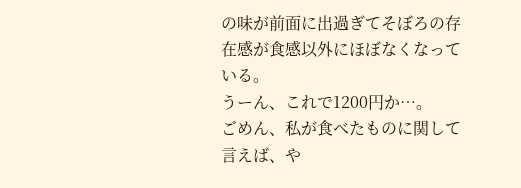の味が前面に出過ぎてそぼろの存在感が食感以外にほぼなくなっている。
うーん、これで1200円か…。
ごめん、私が食べたものに関して言えば、や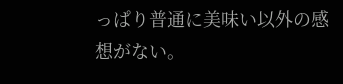っぱり普通に美味い以外の感想がない。